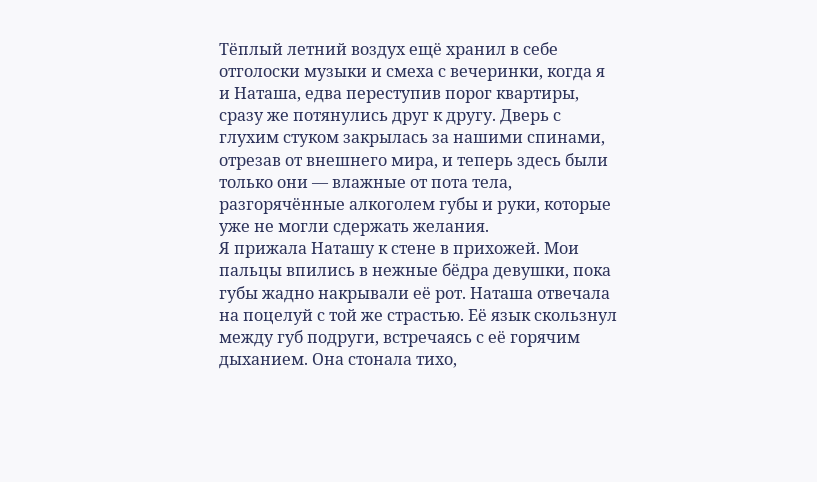Тёплый летний воздух ещё хранил в себе отголоски музыки и смеха с вечеринки, когда я и Наташа, едва переступив порог квартиры, сразу же потянулись друг к другу. Дверь с глухим стуком закрылась за нашими спинами, отрезав от внешнего мира, и теперь здесь были только они — влажные от пота тела, разгорячённые алкоголем губы и руки, которые уже не могли сдержать желания.
Я прижала Наташу к стене в прихожей. Мои пальцы впились в нежные бёдра девушки, пока губы жадно накрывали её рот. Наташа отвечала на поцелуй с той же страстью. Её язык скользнул между губ подруги, встречаясь с её горячим дыханием. Она стонала тихо,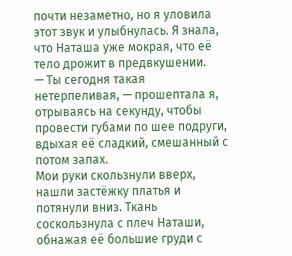почти незаметно, но я уловила этот звук и улыбнулась. Я знала, что Наташа уже мокрая, что её тело дрожит в предвкушении.
— Ты сегодня такая нетерпеливая, — прошептала я, отрываясь на секунду, чтобы провести губами по шее подруги, вдыхая её сладкий, смешанный с потом запах.
Мои руки скользнули вверх, нашли застёжку платья и потянули вниз. Ткань соскользнула с плеч Наташи, обнажая её большие груди с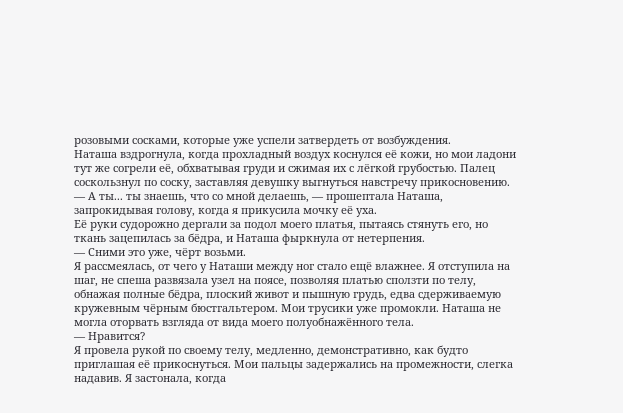розовыми сосками, которые уже успели затвердеть от возбуждения.
Наташа вздрогнула, когда прохладный воздух коснулся её кожи, но мои ладони тут же согрели её, обхватывая груди и сжимая их с лёгкой грубостью. Палец соскользнул по соску, заставляя девушку выгнуться навстречу прикосновению.
— А ты... ты знаешь, что со мной делаешь, — прошептала Наташа, запрокидывая голову, когда я прикусила мочку её уха.
Её руки судорожно дергали за подол моего платья, пытаясь стянуть его, но ткань зацепилась за бёдра, и Наташа фыркнула от нетерпения.
— Сними это уже, чёрт возьми.
Я рассмеялась, от чего у Наташи между ног стало ещё влажнее. Я отступила на шаг, не спеша развязала узел на поясе, позволяя платью сползти по телу, обнажая полные бёдра, плоский живот и пышную грудь, едва сдерживаемую кружевным чёрным бюстгальтером. Мои трусики уже промокли. Наташа не могла оторвать взгляда от вида моего полуобнажённого тела.
— Нравится?
Я провела рукой по своему телу, медленно, демонстративно, как будто приглашая её прикоснуться. Мои пальцы задержались на промежности, слегка надавив. Я застонала, когда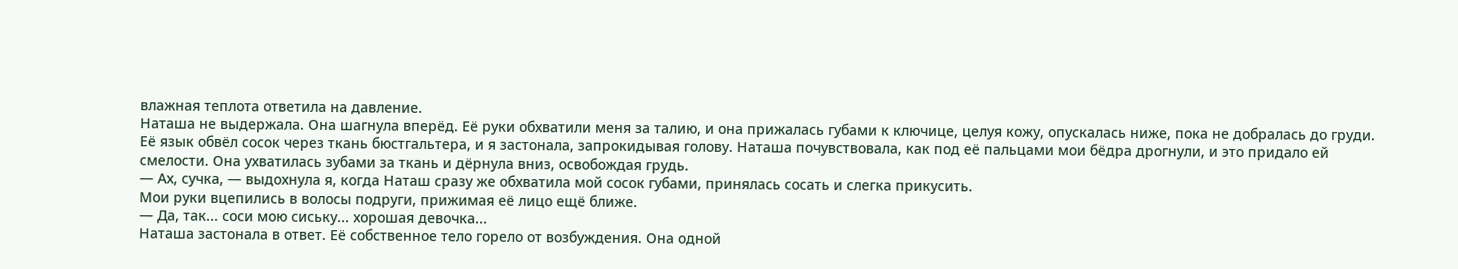влажная теплота ответила на давление.
Наташа не выдержала. Она шагнула вперёд. Её руки обхватили меня за талию, и она прижалась губами к ключице, целуя кожу, опускалась ниже, пока не добралась до груди. Её язык обвёл сосок через ткань бюстгальтера, и я застонала, запрокидывая голову. Наташа почувствовала, как под её пальцами мои бёдра дрогнули, и это придало ей смелости. Она ухватилась зубами за ткань и дёрнула вниз, освобождая грудь.
— Ах, сучка, — выдохнула я, когда Наташ сразу же обхватила мой сосок губами, принялась сосать и слегка прикусить.
Мои руки вцепились в волосы подруги, прижимая её лицо ещё ближе.
— Да, так... соси мою сиську... хорошая девочка...
Наташа застонала в ответ. Её собственное тело горело от возбуждения. Она одной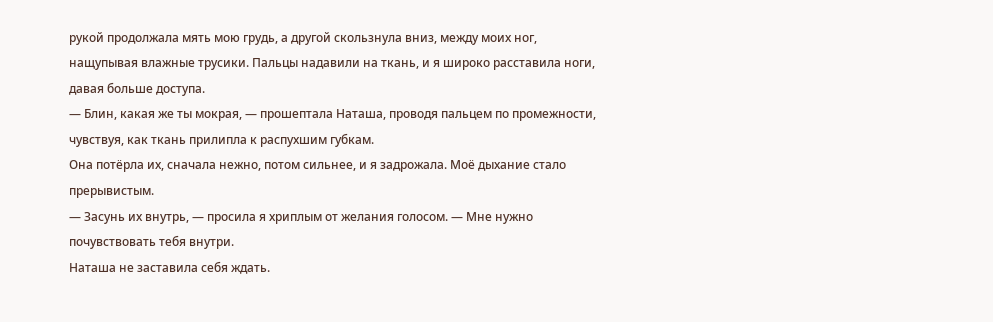рукой продолжала мять мою грудь, а другой скользнула вниз, между моих ног, нащупывая влажные трусики. Пальцы надавили на ткань, и я широко расставила ноги, давая больше доступа.
— Блин, какая же ты мокрая, — прошептала Наташа, проводя пальцем по промежности, чувствуя, как ткань прилипла к распухшим губкам.
Она потёрла их, сначала нежно, потом сильнее, и я задрожала. Моё дыхание стало прерывистым.
— Засунь их внутрь, — просила я хриплым от желания голосом. — Мне нужно почувствовать тебя внутри.
Наташа не заставила себя ждать.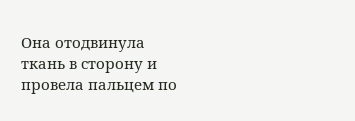Она отодвинула ткань в сторону и провела пальцем по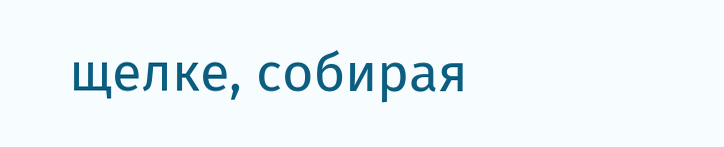щелке, собирая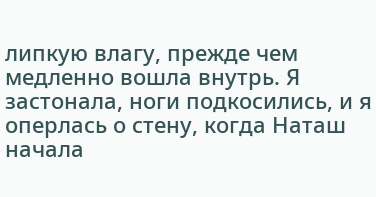липкую влагу, прежде чем медленно вошла внутрь. Я застонала, ноги подкосились, и я оперлась о стену, когда Наташ начала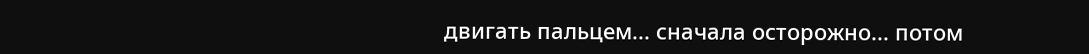двигать пальцем... сначала осторожно... потом